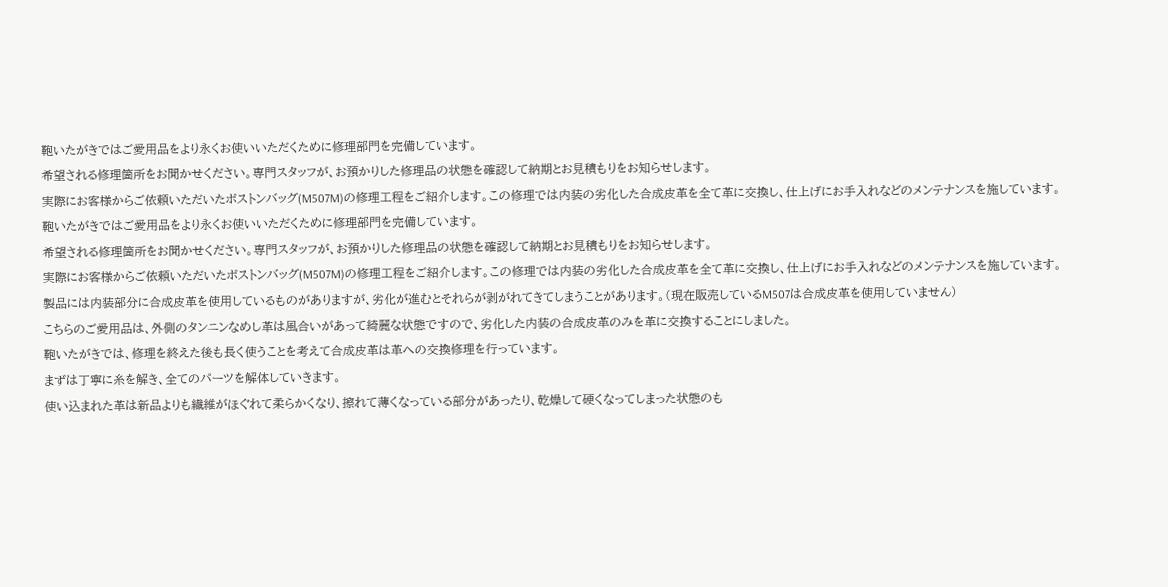鞄いたがきではご愛用品をより永くお使いいただくために修理部門を完備しています。
希望される修理箇所をお聞かせください。専門スタッフが、お預かりした修理品の状態を確認して納期とお見積もりをお知らせします。
実際にお客様からご依頼いただいたボストンバッグ(M507M)の修理工程をご紹介します。この修理では内装の劣化した合成皮革を全て革に交換し、仕上げにお手入れなどのメンテナンスを施しています。
鞄いたがきではご愛用品をより永くお使いいただくために修理部門を完備しています。
希望される修理箇所をお聞かせください。専門スタッフが、お預かりした修理品の状態を確認して納期とお見積もりをお知らせします。
実際にお客様からご依頼いただいたボストンバッグ(M507M)の修理工程をご紹介します。この修理では内装の劣化した合成皮革を全て革に交換し、仕上げにお手入れなどのメンテナンスを施しています。
製品には内装部分に合成皮革を使用しているものがありますが、劣化が進むとそれらが剥がれてきてしまうことがあります。(現在販売しているM507は合成皮革を使用していません)
こちらのご愛用品は、外側のタンニンなめし革は風合いがあって綺麗な状態ですので、劣化した内装の合成皮革のみを革に交換することにしました。
鞄いたがきでは、修理を終えた後も長く使うことを考えて合成皮革は革への交換修理を行っています。
まずは丁寧に糸を解き、全てのパーツを解体していきます。
使い込まれた革は新品よりも繊維がほぐれて柔らかくなり、擦れて薄くなっている部分があったり、乾燥して硬くなってしまった状態のも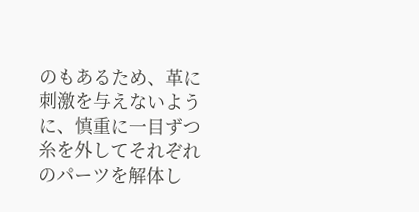のもあるため、革に刺激を与えないように、慎重に一目ずつ糸を外してそれぞれのパーツを解体し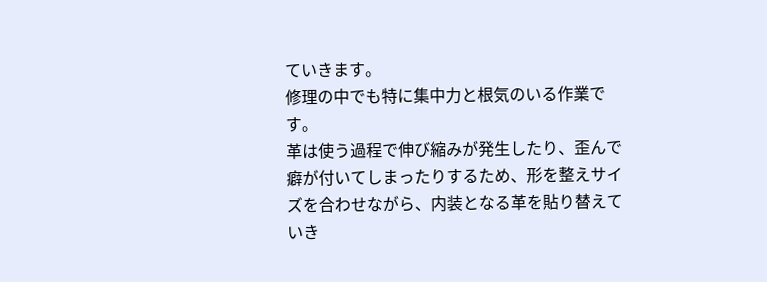ていきます。
修理の中でも特に集中力と根気のいる作業です。
革は使う過程で伸び縮みが発生したり、歪んで癖が付いてしまったりするため、形を整えサイズを合わせながら、内装となる革を貼り替えていき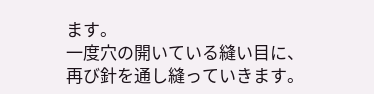ます。
一度穴の開いている縫い目に、再び針を通し縫っていきます。